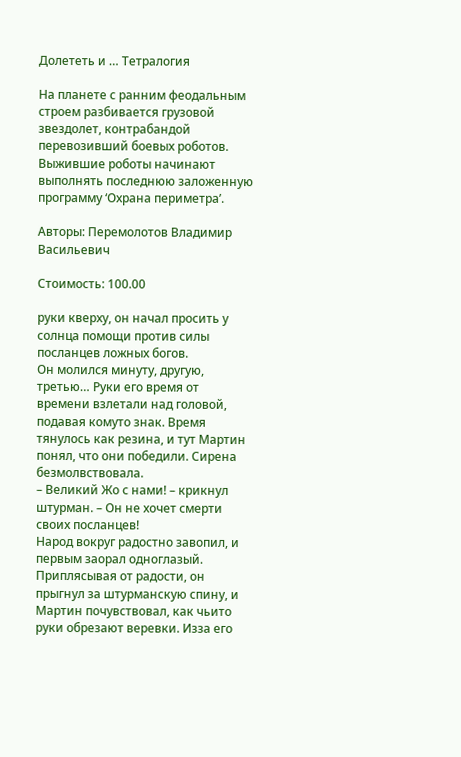Долететь и … Тетралогия

На планете с ранним феодальным строем разбивается грузовой звездолет, контрабандой перевозивший боевых роботов. Выжившие роботы начинают выполнять последнюю заложенную программу ‘Охрана периметра’.

Авторы: Перемолотов Владимир Васильевич

Стоимость: 100.00

руки кверху, он начал просить у солнца помощи против силы посланцев ложных богов.
Он молился минуту, другую, третью… Руки его время от времени взлетали над головой, подавая комуто знак. Время тянулось как резина, и тут Мартин понял, что они победили. Сирена безмолвствовала.
– Великий Жо с нами! – крикнул штурман. – Он не хочет смерти своих посланцев!
Народ вокруг радостно завопил, и первым заорал одноглазый. Приплясывая от радости, он прыгнул за штурманскую спину, и Мартин почувствовал, как чьито руки обрезают веревки. Изза его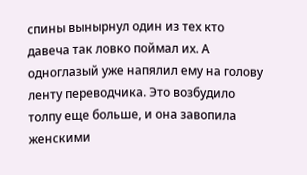спины вынырнул один из тех кто давеча так ловко поймал их. А одноглазый уже напялил ему на голову ленту переводчика. Это возбудило толпу еще больше, и она завопила женскими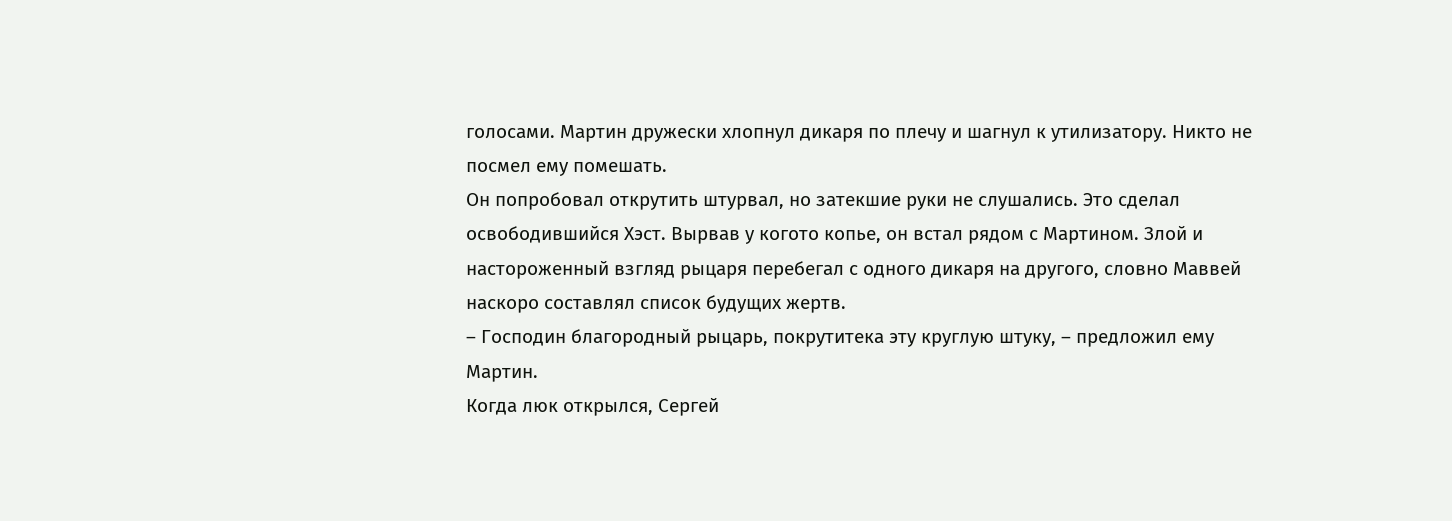голосами. Мартин дружески хлопнул дикаря по плечу и шагнул к утилизатору. Никто не посмел ему помешать.
Он попробовал открутить штурвал, но затекшие руки не слушались. Это сделал освободившийся Хэст. Вырвав у когото копье, он встал рядом с Мартином. Злой и настороженный взгляд рыцаря перебегал с одного дикаря на другого, словно Маввей наскоро составлял список будущих жертв.
– Господин благородный рыцарь, покрутитека эту круглую штуку, – предложил ему Мартин.
Когда люк открылся, Сергей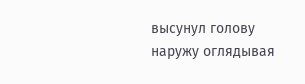высунул голову наружу оглядывая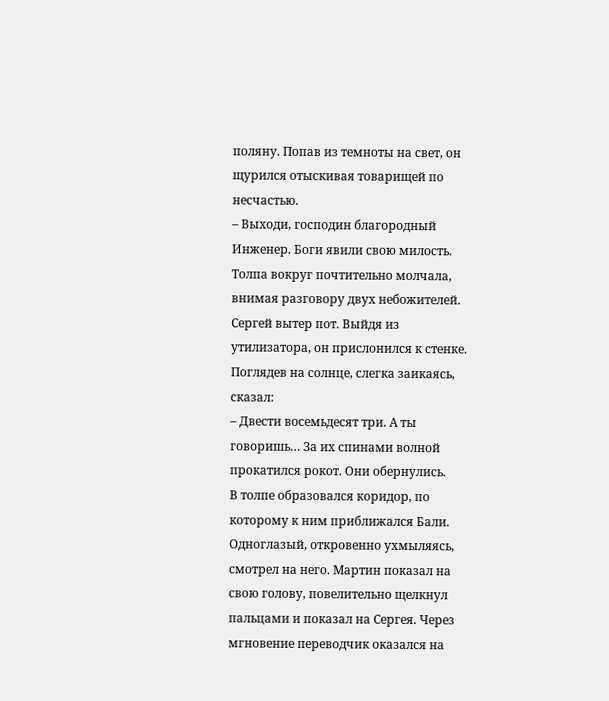поляну. Попав из темноты на свет, он щурился отыскивая товарищей по несчастью.
– Выходи, господин благородный Инженер. Боги явили свою милость.
Толпа вокруг почтительно молчала, внимая разговору двух небожителей.
Сергей вытер пот. Выйдя из утилизатора, он прислонился к стенке. Поглядев на солнце, слегка заикаясь, сказал:
– Двести восемьдесят три. А ты говоришь… За их спинами волной прокатился рокот. Они обернулись.
В толпе образовался коридор, по которому к ним приближался Бали. Одноглазый, откровенно ухмыляясь, смотрел на него. Мартин показал на свою голову, повелительно щелкнул пальцами и показал на Сергея. Через мгновение переводчик оказался на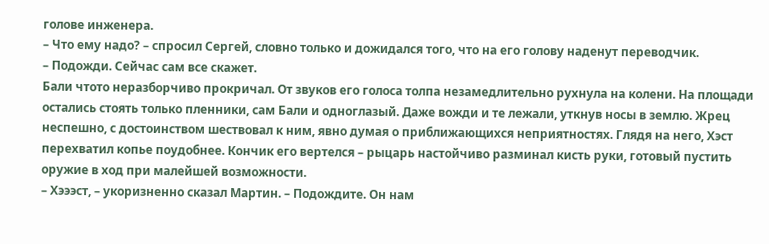голове инженера.
– Что ему надо? – спросил Сергей, словно только и дожидался того, что на его голову наденут переводчик.
– Подожди. Сейчас сам все скажет.
Бали чтото неразборчиво прокричал. От звуков его голоса толпа незамедлительно рухнула на колени. На площади остались стоять только пленники, сам Бали и одноглазый. Даже вожди и те лежали, уткнув носы в землю. Жрец неспешно, с достоинством шествовал к ним, явно думая о приближающихся неприятностях. Глядя на него, Хэст перехватил копье поудобнее. Кончик его вертелся – рыцарь настойчиво разминал кисть руки, готовый пустить оружие в ход при малейшей возможности.
– Хэээст, – укоризненно сказал Мартин. – Подождите. Он нам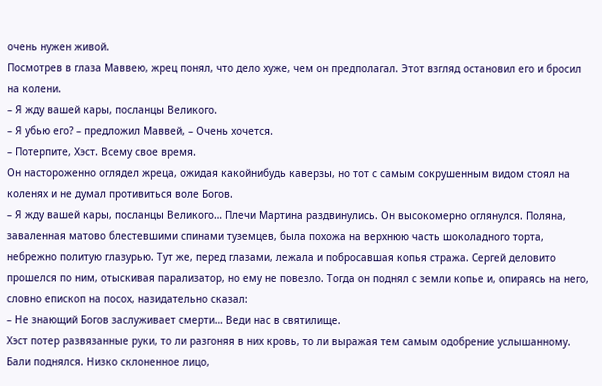очень нужен живой.
Посмотрев в глаза Маввею, жрец понял, что дело хуже, чем он предполагал. Этот взгляд остановил его и бросил на колени.
– Я жду вашей кары, посланцы Великого.
– Я убью его? – предложил Маввей, – Очень хочется.
– Потерпите, Хэст. Всему свое время.
Он настороженно оглядел жреца, ожидая какойнибудь каверзы, но тот с самым сокрушенным видом стоял на коленях и не думал противиться воле Богов.
– Я жду вашей кары, посланцы Великого… Плечи Мартина раздвинулись. Он высокомерно оглянулся. Поляна, заваленная матово блестевшими спинами туземцев, была похожа на верхнюю часть шоколадного торта, небрежно политую глазурью. Тут же, перед глазами, лежала и побросавшая копья стража. Сергей деловито прошелся по ним, отыскивая парализатор, но ему не повезло. Тогда он поднял с земли копье и, опираясь на него, словно епископ на посох, назидательно сказал:
– Не знающий Богов заслуживает смерти… Веди нас в святилище.
Хэст потер развязанные руки, то ли разгоняя в них кровь, то ли выражая тем самым одобрение услышанному. Бали поднялся. Низко склоненное лицо,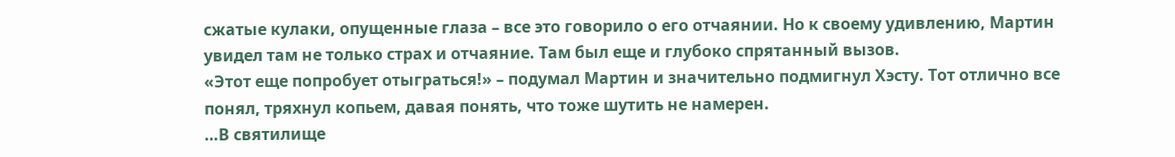сжатые кулаки, опущенные глаза – все это говорило о его отчаянии. Но к своему удивлению, Мартин увидел там не только страх и отчаяние. Там был еще и глубоко спрятанный вызов.
«Этот еще попробует отыграться!» – подумал Мартин и значительно подмигнул Хэсту. Тот отлично все понял, тряхнул копьем, давая понять, что тоже шутить не намерен.
…В святилище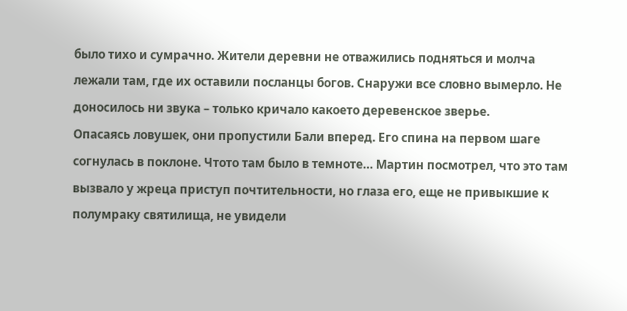было тихо и сумрачно. Жители деревни не отважились подняться и молча лежали там, где их оставили посланцы богов. Снаружи все словно вымерло. Не доносилось ни звука – только кричало какоето деревенское зверье.
Опасаясь ловушек, они пропустили Бали вперед. Его спина на первом шаге согнулась в поклоне. Чтото там было в темноте… Мартин посмотрел, что это там вызвало у жреца приступ почтительности, но глаза его, еще не привыкшие к полумраку святилища, не увидели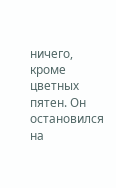ничего, кроме цветных пятен. Он остановился на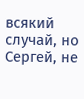всякий случай, но Сергей, не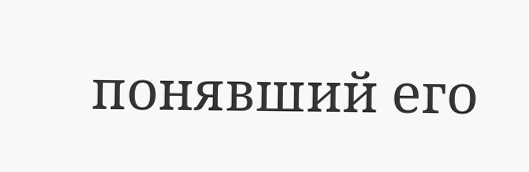понявший его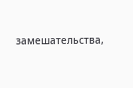замешательства,